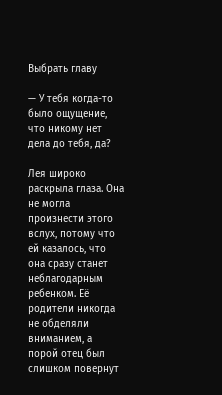Выбрать главу

— У тебя когда-то было ощущение, что никому нет дела до тебя, да?

Лея широко раскрыла глаза. Она не могла произнести этого вслух, потому что ей казалось, что она сразу станет неблагодарным ребенком. Её родители никогда не обделяли вниманием, а порой отец был слишком повернут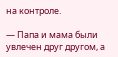на контроле.

— Папа и мама были увлечен друг другом, а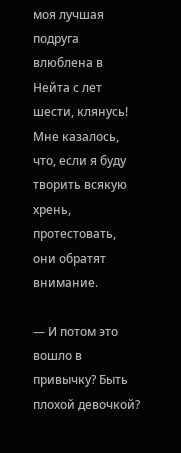моя лучшая подруга влюблена в Нейта с лет шести, клянусь! Мне казалось, что, если я буду творить всякую хрень, протестовать, они обратят внимание.

— И потом это вошло в привычку? Быть плохой девочкой?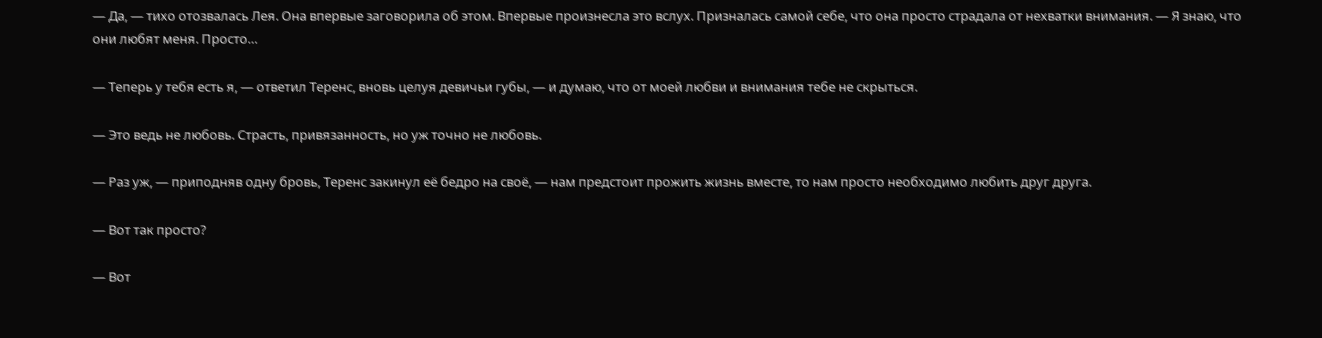— Да, — тихо отозвалась Лея. Она впервые заговорила об этом. Впервые произнесла это вслух. Призналась самой себе, что она просто страдала от нехватки внимания. — Я знаю, что они любят меня. Просто…

— Теперь у тебя есть я, — ответил Теренс, вновь целуя девичьи губы, — и думаю, что от моей любви и внимания тебе не скрыться.

— Это ведь не любовь. Страсть, привязанность, но уж точно не любовь.

— Раз уж, — приподняв одну бровь, Теренс закинул её бедро на своё, — нам предстоит прожить жизнь вместе, то нам просто необходимо любить друг друга.

— Вот так просто?

— Вот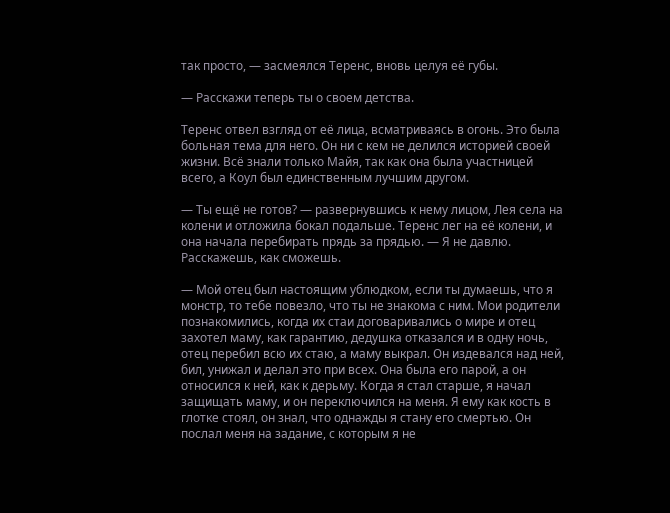так просто, — засмеялся Теренс, вновь целуя её губы.

— Расскажи теперь ты о своем детства.

Теренс отвел взгляд от её лица, всматриваясь в огонь. Это была больная тема для него. Он ни с кем не делился историей своей жизни. Всё знали только Майя, так как она была участницей всего, а Коул был единственным лучшим другом.

— Ты ещё не готов? — развернувшись к нему лицом, Лея села на колени и отложила бокал подальше. Теренс лег на её колени, и она начала перебирать прядь за прядью. — Я не давлю. Расскажешь, как сможешь.

— Мой отец был настоящим ублюдком, если ты думаешь, что я монстр, то тебе повезло, что ты не знакома с ним. Мои родители познакомились, когда их стаи договаривались о мире и отец захотел маму, как гарантию, дедушка отказался и в одну ночь, отец перебил всю их стаю, а маму выкрал. Он издевался над ней, бил, унижал и делал это при всех. Она была его парой, а он относился к ней, как к дерьму. Когда я стал старше, я начал защищать маму, и он переключился на меня. Я ему как кость в глотке стоял, он знал, что однажды я стану его смертью. Он послал меня на задание, с которым я не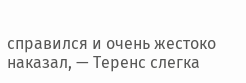справился и очень жестоко наказал, — Теренс слегка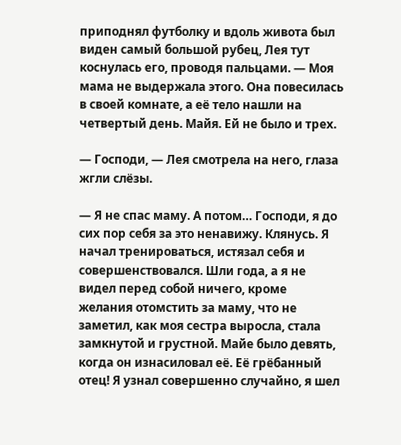приподнял футболку и вдоль живота был виден самый большой рубец, Лея тут коснулась его, проводя пальцами. — Моя мама не выдержала этого. Она повесилась в своей комнате, а её тело нашли на четвертый день. Майя. Ей не было и трех.

— Господи, — Лея смотрела на него, глаза жгли слёзы.

— Я не спас маму. А потом… Господи, я до сих пор себя за это ненавижу. Клянусь. Я начал тренироваться, истязал себя и совершенствовался. Шли года, а я не видел перед собой ничего, кроме желания отомстить за маму, что не заметил, как моя сестра выросла, стала замкнутой и грустной. Майе было девять, когда он изнасиловал её. Её грёбанный отец! Я узнал совершенно случайно, я шел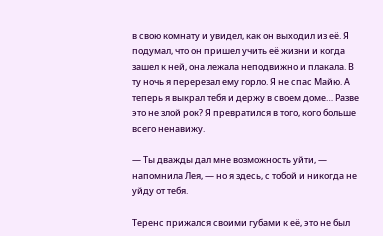в свою комнату и увидел, как он выходил из её. Я подумал, что он пришел учить её жизни и когда зашел к ней, она лежала неподвижно и плакала. В ту ночь я перерезал ему горло. Я не спас Майю. А теперь я выкрал тебя и держу в своем доме… Разве это не злой рок? Я превратился в того, кого больше всего ненавижу.

— Ты дважды дал мне возможность уйти, — напомнила Лея, — но я здесь, с тобой и никогда не уйду от тебя.

Теренс прижался своими губами к её, это не был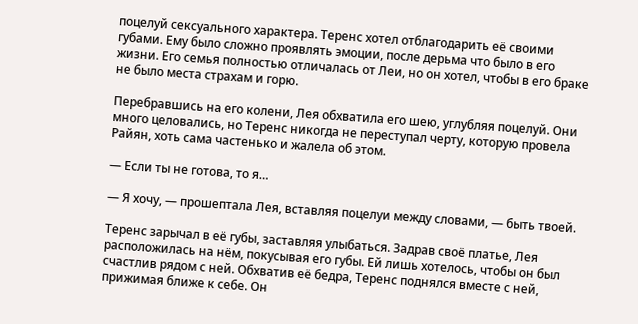поцелуй сексуального характера. Теренс хотел отблагодарить её своими губами. Ему было сложно проявлять эмоции, после дерьма что было в его жизни. Его семья полностью отличалась от Леи, но он хотел, чтобы в его браке не было места страхам и горю.

Перебравшись на его колени, Лея обхватила его шею, углубляя поцелуй. Они много целовались, но Теренс никогда не переступал черту, которую провела Райян, хоть сама частенько и жалела об этом.

— Если ты не готова, то я…

— Я хочу, — прошептала Лея, вставляя поцелуи между словами, — быть твоей.

Теренс зарычал в её губы, заставляя улыбаться. Задрав своё платье, Лея расположилась на нём, покусывая его губы. Ей лишь хотелось, чтобы он был счастлив рядом с ней. Обхватив её бедра, Теренс поднялся вместе с ней, прижимая ближе к себе. Он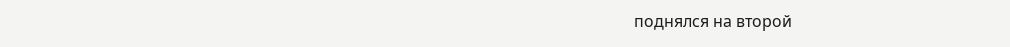поднялся на второй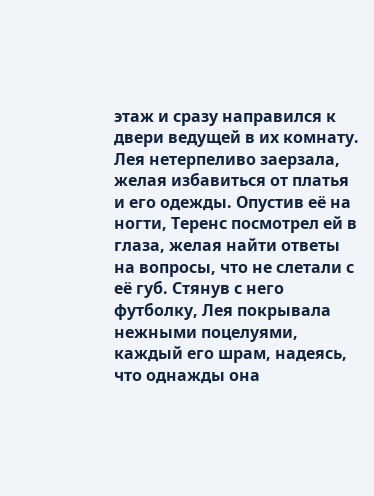этаж и сразу направился к двери ведущей в их комнату. Лея нетерпеливо заерзала, желая избавиться от платья и его одежды. Опустив её на ногти, Теренс посмотрел ей в глаза, желая найти ответы на вопросы, что не слетали с её губ. Стянув с него футболку, Лея покрывала нежными поцелуями, каждый его шрам, надеясь, что однажды она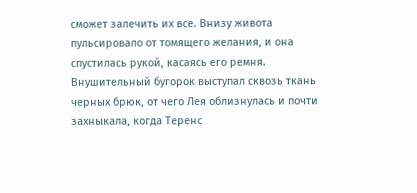сможет залечить их все. Внизу живота пульсировало от томящего желания, и она спустилась рукой, касаясь его ремня. Внушительный бугорок выступал сквозь ткань черных брюк, от чего Лея облизнулась и почти захныкала, когда Теренс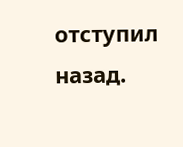отступил назад.